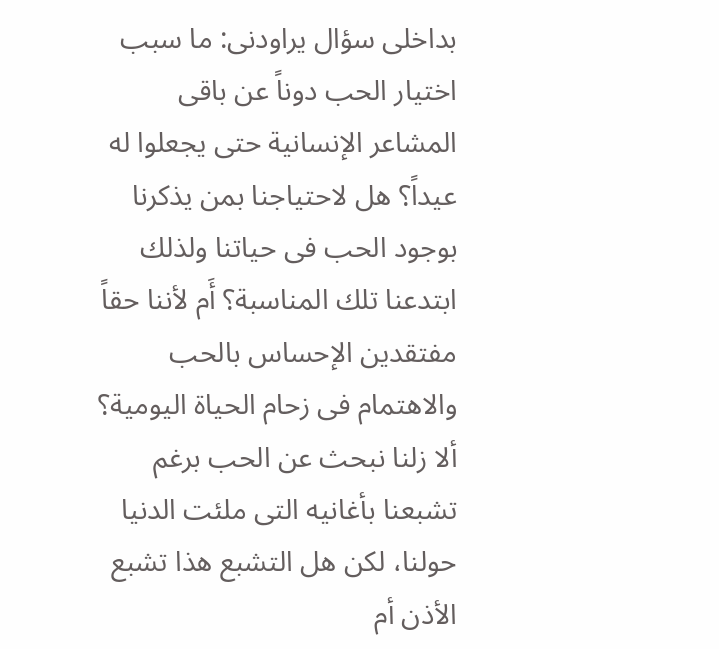بداخلى سؤال يراودنى: ما سبب اختيار الحب دوناً عن باقى المشاعر الإنسانية حتى يجعلوا له عيداً؟ هل لاحتياجنا بمن يذكرنا بوجود الحب فى حياتنا ولذلك ابتدعنا تلك المناسبة؟ أَم لأننا حقاً مفتقدين الإحساس بالحب والاهتمام فى زحام الحياة اليومية؟ ألا زلنا نبحث عن الحب برغم تشبعنا بأغانيه التى ملئت الدنيا حولنا، لكن هل التشبع هذا تشبع الأذن أم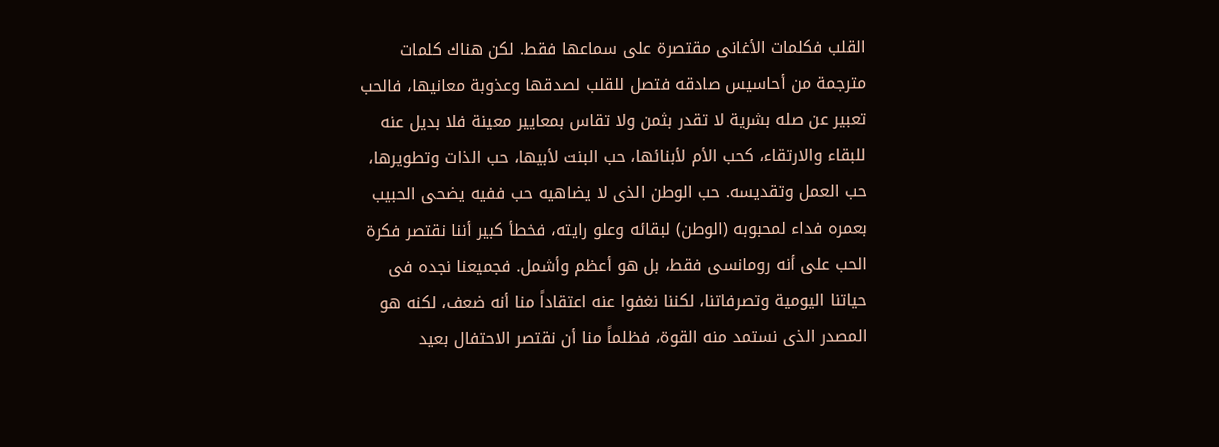القلب فكلمات الأغانى مقتصرة على سماعها فقط. لكن هناك كلمات مترجمة من أحاسيس صادقه فتصل للقلب لصدقها وعذوبة معانيها، فالحب تعبير عن صله بشرية لا تقدر بثمن ولا تقاس بمعايير معينة فلا بديل عنه للبقاء والارتقاء، كحب الأم لأبنائها، حب البنت لأبيها، حب الذات وتطويرها، حب العمل وتقديسه. حب الوطن الذى لا يضاهيه حب ففيه يضحى الحبيب بعمره فداء لمحبوبه (الوطن) لبقائه وعلو رايته، فخطأ كبير أننا نقتصر فكرة الحب على أنه رومانسى فقط، بل هو أعظم وأشمل. فجميعنا نجده فى حياتنا اليومية وتصرفاتنا، لكننا نغفوا عنه اعتقاداً منا أنه ضعف، لكنه هو المصدر الذى نستمد منه القوة، فظلماً منا أن نقتصر الاحتفال بعيد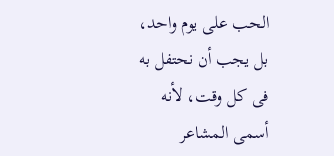الحب على يوم واحد، بل يجب أن نحتفل به فى كل وقت، لأنه أسمى المشاعر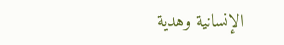الإنسانية وهدية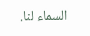السماء لنا.